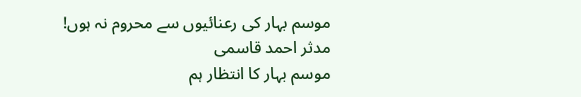موسم بہار کی رعنائیوں سے محروم نہ ہوں!
مدثر احمد قاسمی
موسم بہار کا انتظار ہم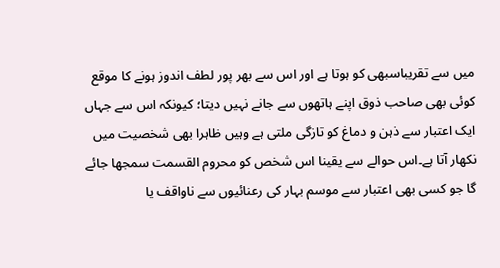میں سے تقریباسبھی کو ہوتا ہے اور اس سے بھر پور لطف اندوز ہونے کا موقع کوئی بھی صاحب ذوق اپنے ہاتھوں سے جانے نہیں دیتا؛ کیونکہ اس سے جہاں ایک اعتبار سے ذہن و دماغ کو تازگی ملتی ہے وہیں ظاہرا بھی شخصیت میں نکھار آتا ہے۔اس حوالے سے یقینا اس شخص کو محروم القسمت سمجھا جائے گا جو کسی بھی اعتبار سے موسم بہار کی رعنائیوں سے ناواقف یا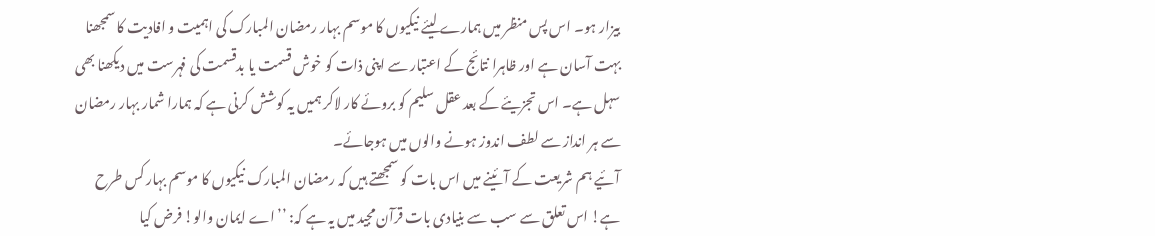بیزار ہو۔ اس پس منظر میں ہمارے لیئے نیکیوں کا موسم بہار رمضان المبارک کی اہمیت و افادیت کا سمجھنا بہت آسان ہے اور ظاہرا نتائج کے اعتبار سے اپنی ذات کو خوش قسمت یا بدقسمت کی فہرست میں دیکھنا بھی سہل ہے۔ اس تجزیئے کے بعد عقل سلیم کو بروئے کار لاکر ہمیں یہ کوشش کرنی ہے کہ ہمارا شمار بہار رمضان سے ہر انداز سے لطف اندوز ہونے والوں میں ہوجائے۔
آئیے ہم شریعت کے آئینے میں اس بات کو سمجھتے ہیں کہ رمضان المبارک نیکیوں کا موسم بہار کس طرح ہے! اس تعلق سے سب سے بنیادی بات قرآن مجید میں یہ ہے کہ: ’’اے ایمان والو! فرض کیا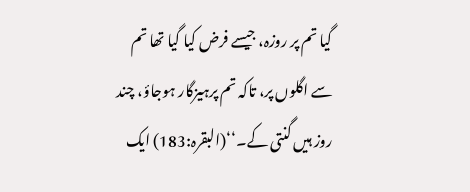گیا تم پر روزہ، جیسے فرض کیا گیا تھا تم سے اگلوں پر، تاکہ تم پرہیزگار ہوجاؤ، چند روز ہیں گنتی کے۔‘‘(البقرہ:183) ایک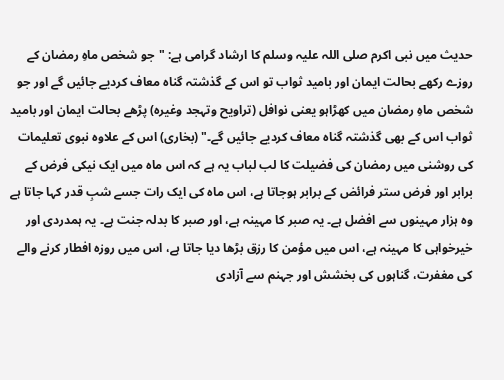حدیث میں نبی اکرم صلی اللہ علیہ وسلم کا ارشاد گرامی ہے: "جو شخص ماہِ رمضان کے روزے رکھے بحالت ایمان اور بامید ثواب تو اس کے گذشتہ گناہ معاف کردیے جائیں گے اور جو شخص ماہِ رمضان میں کھڑاہو یعنی نوافل (تراویح وتہجد وغیرہ) پڑھے بحالت ایمان اور بامید ثواب اس کے بھی گذشتہ گناہ معاف کردیے جائیں گے۔" (بخاری) اس کے علاوہ نبوی تعلیمات کی روشنی میں رمضان کی فضیلت کا لب لباب یہ ہے کہ اس ماہ میں ایک نیکی فرض کے برابر اور فرض ستر فرائض کے برابر ہوجاتا ہے، اس ماہ کی ایک رات جسے شبِ قدر کہا جاتا ہے وہ ہزار مہینوں سے افضل ہے۔ یہ صبر کا مہینہ ہے، اور صبر کا بدلہ جنت ہے۔ یہ ہمدردی اور خیرخواہی کا مہینہ ہے، اس میں مؤمن کا رزق بڑھا دیا جاتا ہے، اس میں روزہ افطار کرنے والے کی مغفرت، گناہوں کی بخشش اور جہنم سے آزادی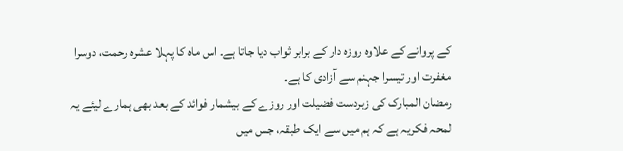کے پروانے کے علاوہ روزہ دار کے برابر ثواب دیا جاتا ہے۔ اس ماہ کا پہلا عشرہ رحمت، دوسرا مغفرت اور تیسرا جہنم سے آزادی کا ہے۔
رمضان المبارک کی زبردست فضیلت اور روزے کے بیشمار فوائد کے بعد بھی ہمارے لیئے یہ لمحہ فکریہ ہے کہ ہم میں سے ایک طبقہ، جس میں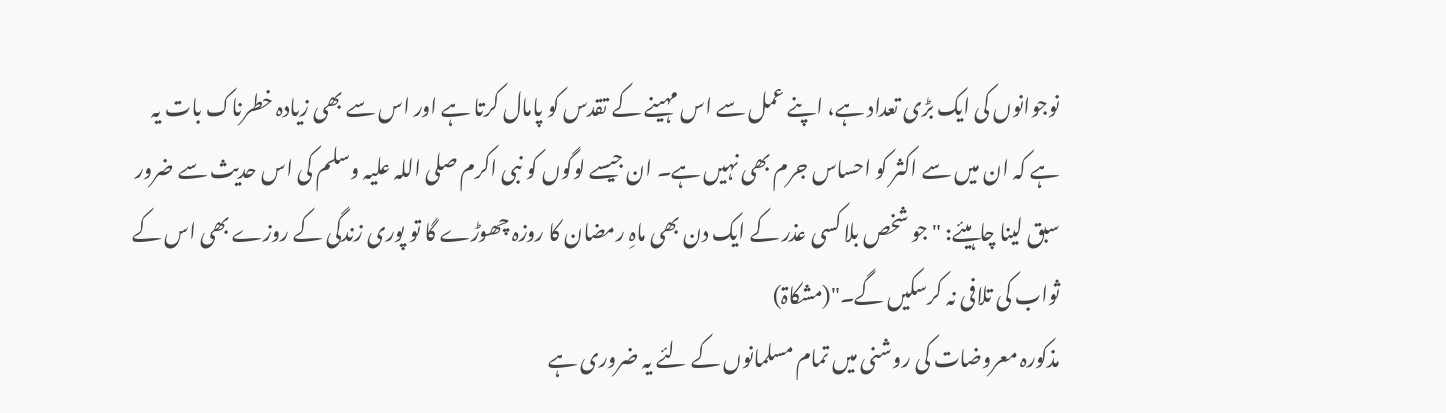نوجوانوں کی ایک بڑی تعداد ہے، اپنے عمل سے اس مہینے کے تقدس کو پامال کرتا ہے اور اس سے بھی زیادہ خطرناک بات یہ ہے کہ ان میں سے اکثر کو احساس جرم بھی نہیں ہے۔ ان جیسے لوگوں کو نبی اکرم صلی اللہ علیہ وسلم کی اس حدیث سے ضرور سبق لینا چاہیئے: "جو شخص بلا کسی عذر کے ایک دن بھی ماہِ رمضان کا روزہ چھوڑے گا تو پوری زندگی کے روزے بھی اس کے ثواب کی تلافی نہ کرسکیں گے۔"(مشکاۃ)
مذکورہ معروضات کی روشنی میں تمام مسلمانوں کے لئے یہ ضروری ہے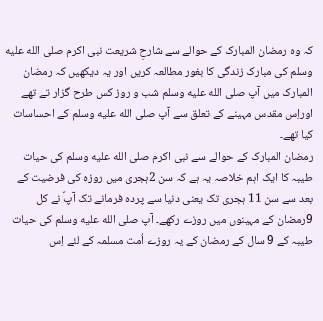کہ وہ رمضان المبارک کے حوالے سے شارحِ شریعت نبی اکرم صلى الله عليه وسلم کی مبارک زندگی کا بغور مطالعہ کریں اور یہ دیکھیں کہ رمضان المبارک میں آپ صلى الله عليه وسلم شب و روز کس طرح گزار تے تھے اوراِس مقدس مہینے کے تعلق سے آپ صلى الله عليه وسلم کے احساسات کیا تھے۔
رمضان المبارک کے حوالے سے نبی اکرم صلى الله عليه وسلم کی حیات طیبہ کا ایک اہم خلاصہ یہ ہے کہ سن 2ہجری میں روزہ کی فرضیت کے بعد سے سن 11 ہجری تک یعنی دنیا سے پردہ فرمانے تک آپؐ نے کل 9رمضان کے مہینوں میں روزے رکھے۔ آپ صلى الله عليه وسلم کی حیات طیبہ کے 9 سال کے رمضان کے یہ روزے اُمت مسلمہ کے لئے اِس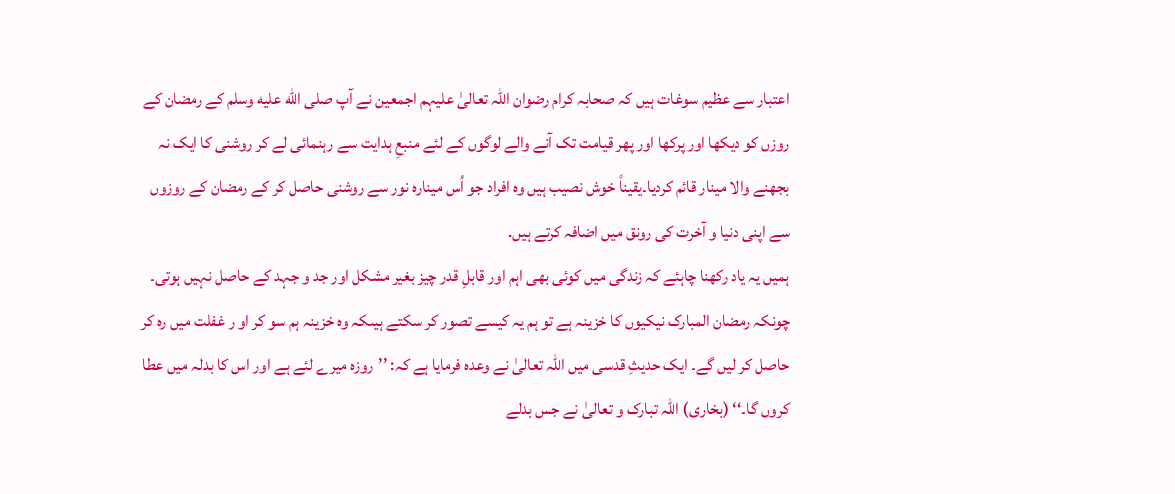اعتبار سے عظیم سوغات ہیں کہ صحابہ کرام رضوان اللہ تعالیٰ علیہم اجمعین نے آپ صلى الله عليه وسلم کے رمضان کے روزں کو دیکھا اور پرکھا اور پھر قیامت تک آنے والے لوگوں کے لئے منبعِ ہدایت سے رہنمائی لے کر روشنی کا ایک نہ بجھنے والا مینار قائم کردیا۔یقیناً خوش نصیب ہیں وہ افراد جو اُس مینارہ نور سے روشنی حاصل کر کے رمضان کے روزوں سے اپنی دنیا و آخرت کی رونق میں اضافہ کرتے ہیں.
ہمیں یہ یاد رکھنا چاہئے کہ زندگی میں کوئی بھی اہم اور قابلِ قدر چیز بغیر مشکل اور جد و جہد کے حاصل نہیں ہوتی۔ چونکہ رمضان المبارک نیکیوں کا خزینہ ہے تو ہم یہ کیسے تصور کر سکتے ہیںکہ وہ خزینہ ہم سو کر او ر غفلت میں رہ کر حاصل کر لیں گے۔ ایک حدیثِ قدسی میں اللہ تعالیٰ نے وعدہ فرمایا ہے کہ: ’’روزہ میرے لئے ہے اور اس کا بدلہ میں عطا کروں گا۔‘‘ (بخاری) اللہ تبارک و تعالیٰ نے جس بدلے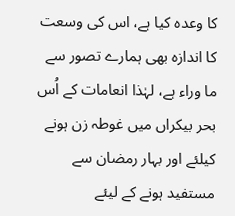کا وعدہ کیا ہے، اس کی وسعت کا اندازہ بھی ہمارے تصور سے ما وراء ہے، لہٰذا انعامات کے اُس بحر بیکراں میں غوطہ زن ہونے کیلئے اور بہار رمضان سے مستفید ہونے کے لیئے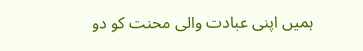ہمیں اپنی عبادت والی محنت کو دو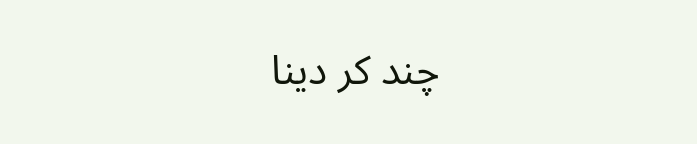چند کر دینا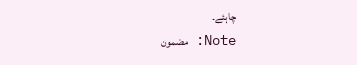چاہئے۔
Note: مضمون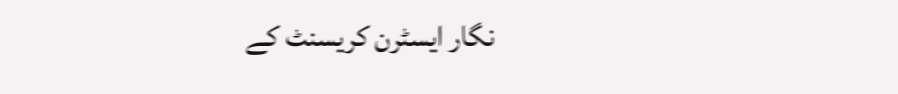نگار ایسٹرن کریسنٹ کے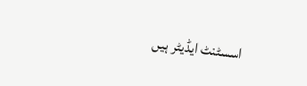اسسٹنٹ ایڈیٹر ہیں